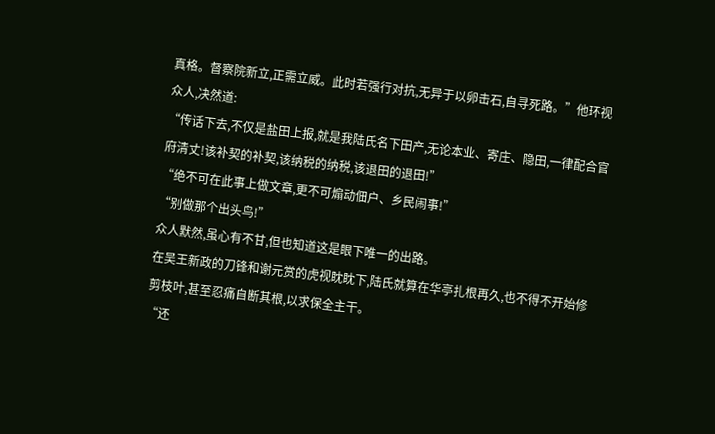真格。督察院新立,正需立威。此时若强行对抗,无异于以卵击石,自寻死路。”他环视众人,决然道:
“传话下去,不仅是盐田上报,就是我陆氏名下田产,无论本业、寄庄、隐田,一律配合官府清丈!该补契的补契,该纳税的纳税,该退田的退田!”
“绝不可在此事上做文章,更不可煽动佃户、乡民闹事!”
“别做那个出头鸟!”
众人默然,虽心有不甘,但也知道这是眼下唯一的出路。
在吴王新政的刀锋和谢元赏的虎视眈眈下,陆氏就算在华亭扎根再久,也不得不开始修剪枝叶,甚至忍痛自断其根,以求保全主干。
“还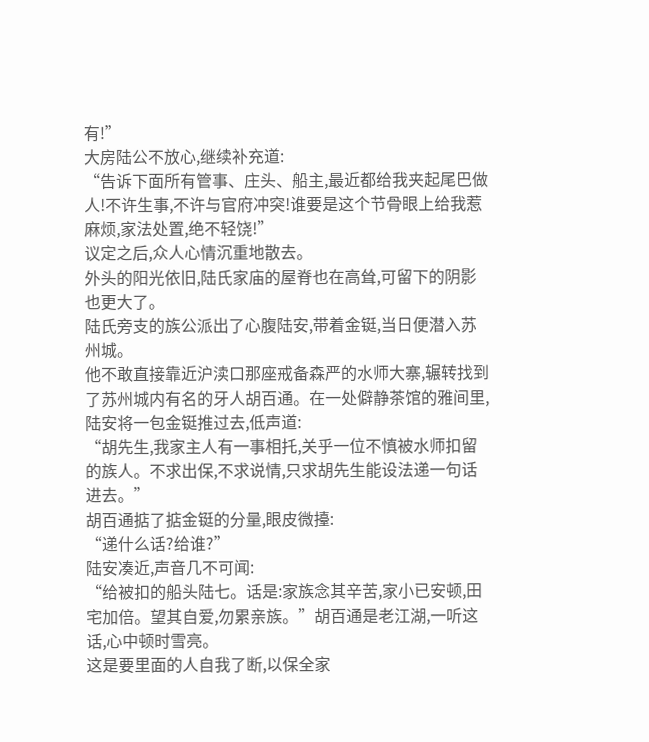有!”
大房陆公不放心,继续补充道:
“告诉下面所有管事、庄头、船主,最近都给我夹起尾巴做人!不许生事,不许与官府冲突!谁要是这个节骨眼上给我惹麻烦,家法处置,绝不轻饶!”
议定之后,众人心情沉重地散去。
外头的阳光依旧,陆氏家庙的屋脊也在高耸,可留下的阴影也更大了。
陆氏旁支的族公派出了心腹陆安,带着金铤,当日便潜入苏州城。
他不敢直接靠近沪渎口那座戒备森严的水师大寨,辗转找到了苏州城内有名的牙人胡百通。在一处僻静茶馆的雅间里,陆安将一包金铤推过去,低声道:
“胡先生,我家主人有一事相托,关乎一位不慎被水师扣留的族人。不求出保,不求说情,只求胡先生能设法递一句话进去。”
胡百通掂了掂金铤的分量,眼皮微擡:
“递什么话?给谁?”
陆安凑近,声音几不可闻:
“给被扣的船头陆七。话是:家族念其辛苦,家小已安顿,田宅加倍。望其自爱,勿累亲族。”胡百通是老江湖,一听这话,心中顿时雪亮。
这是要里面的人自我了断,以保全家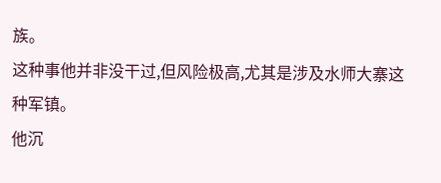族。
这种事他并非没干过,但风险极高,尤其是涉及水师大寨这种军镇。
他沉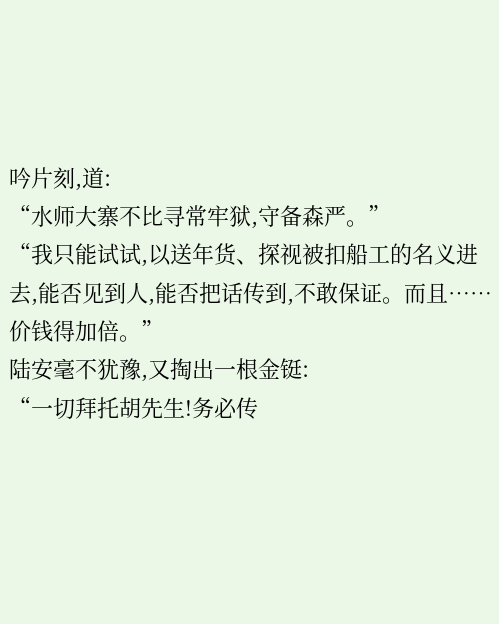吟片刻,道:
“水师大寨不比寻常牢狱,守备森严。”
“我只能试试,以送年货、探视被扣船工的名义进去,能否见到人,能否把话传到,不敢保证。而且……价钱得加倍。”
陆安毫不犹豫,又掏出一根金铤:
“一切拜托胡先生!务必传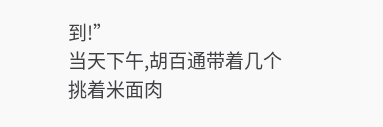到!”
当天下午,胡百通带着几个挑着米面肉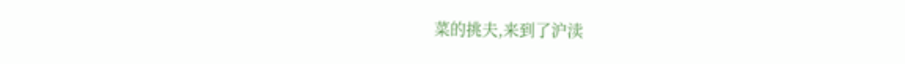菜的挑夫,来到了沪渎